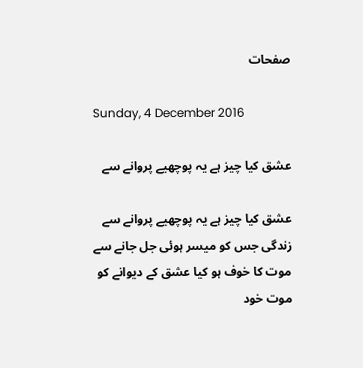صفحات

Sunday, 4 December 2016

عشق کیا چیز ہے یہ پوچھیے پروانے سے

عشق کیا چیز ہے یہ پوچھیے پروانے سے
زندگی جس کو میسر ہوئی جل جانے سے
موت کا خوف ہو کیا عشق کے دیوانے کو
موت خود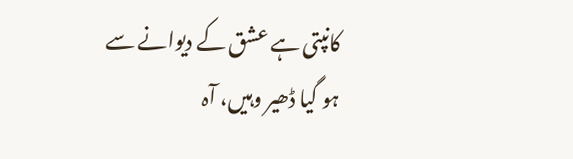کانپتی ہے عشق کے دیوانے سے
ہو گیا ڈھیر وہیں، آہ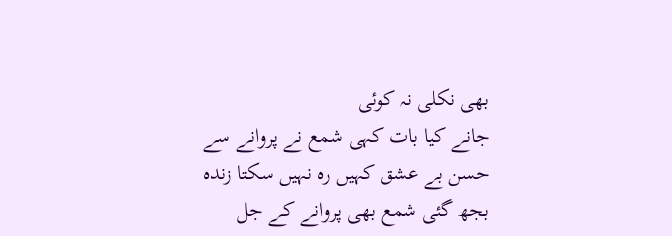بھی نکلی نہ کوئی
جانے کیا بات کہی شمع نے پروانے سے
حسن بے عشق کہیں رہ نہیں سکتا زندہ
بجھ گئی شمع بھی پروانے کے جل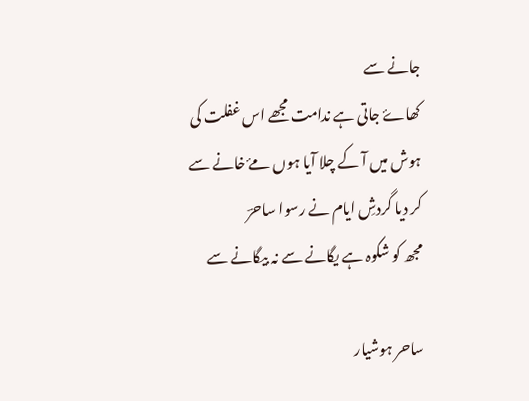جانے سے
کھاۓ جاتی ہے ندامت مجھے اس غفلت کی
ہوش میں آ کے چلا آیا ہوں مۓ خانے سے
کر دیا گردشِ ایام نے رسوا ساحرؔ
مجھ کو شکوہ ہے یگانے سے نہ بیگانے سے

ساحر ہوشیار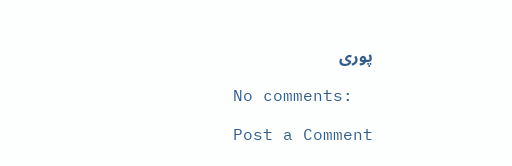پوری

No comments:

Post a Comment